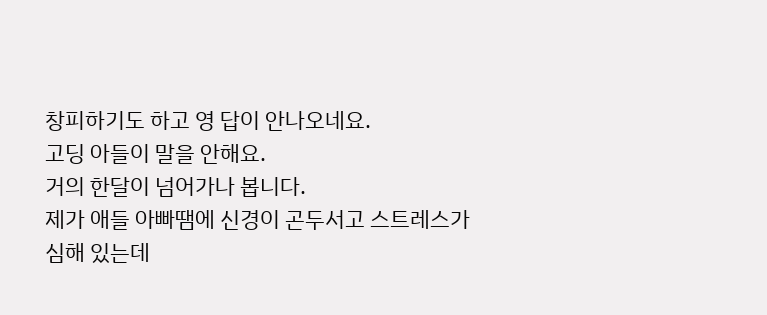창피하기도 하고 영 답이 안나오네요.
고딩 아들이 말을 안해요.
거의 한달이 넘어가나 봅니다.
제가 애들 아빠땜에 신경이 곤두서고 스트레스가
심해 있는데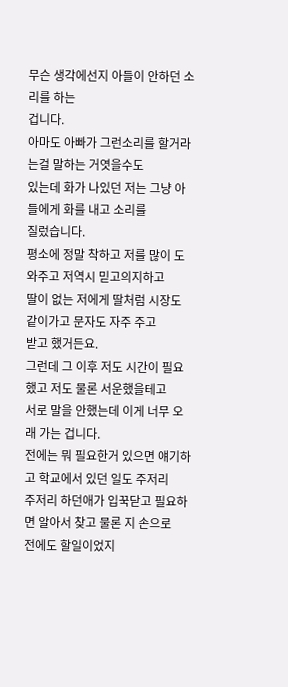무슨 생각에선지 아들이 안하던 소리를 하는
겁니다.
아마도 아빠가 그런소리를 할거라는걸 말하는 거엿을수도
있는데 화가 나있던 저는 그냥 아들에게 화를 내고 소리를
질렀습니다.
평소에 정말 착하고 저를 많이 도와주고 저역시 믿고의지하고
딸이 없는 저에게 딸처럼 시장도 같이가고 문자도 자주 주고
받고 했거든요.
그런데 그 이후 저도 시간이 필요했고 저도 물론 서운했을테고
서로 말을 안했는데 이게 너무 오래 가는 겁니다.
전에는 뭐 필요한거 있으면 얘기하고 학교에서 있던 일도 주저리
주저리 하던애가 입꾹닫고 필요하면 알아서 찾고 물론 지 손으로
전에도 할일이었지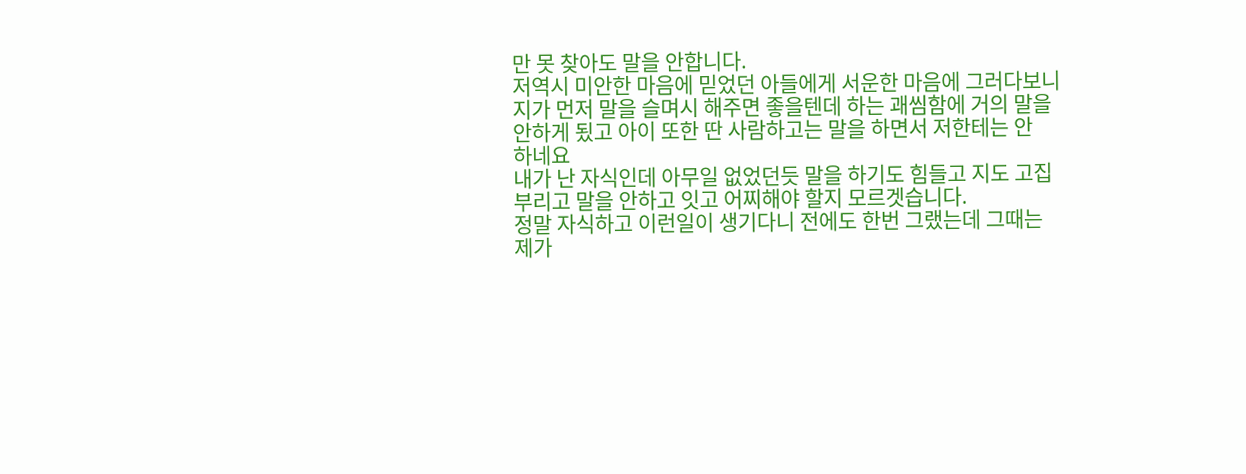만 못 찾아도 말을 안합니다.
저역시 미안한 마음에 믿었던 아들에게 서운한 마음에 그러다보니
지가 먼저 말을 슬며시 해주면 좋을텐데 하는 괘씸함에 거의 말을
안하게 됬고 아이 또한 딴 사람하고는 말을 하면서 저한테는 안
하네요
내가 난 자식인데 아무일 없었던듯 말을 하기도 힘들고 지도 고집
부리고 말을 안하고 잇고 어찌해야 할지 모르겟습니다.
정말 자식하고 이런일이 생기다니 전에도 한번 그랬는데 그때는
제가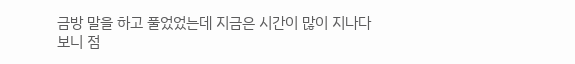금방 말을 하고 풀었었는데 지금은 시간이 많이 지나다
보니 점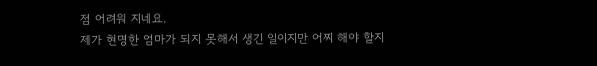점 어려워 지네요.
제가 현명한 엄마가 되지 못해서 생긴 일이지만 어찌 해야 할지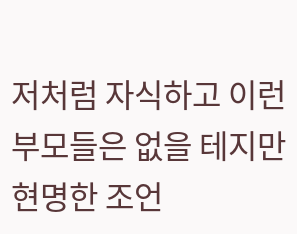저처럼 자식하고 이런 부모들은 없을 테지만 현명한 조언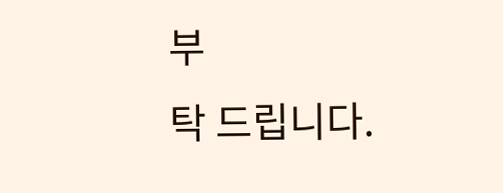부
탁 드립니다.